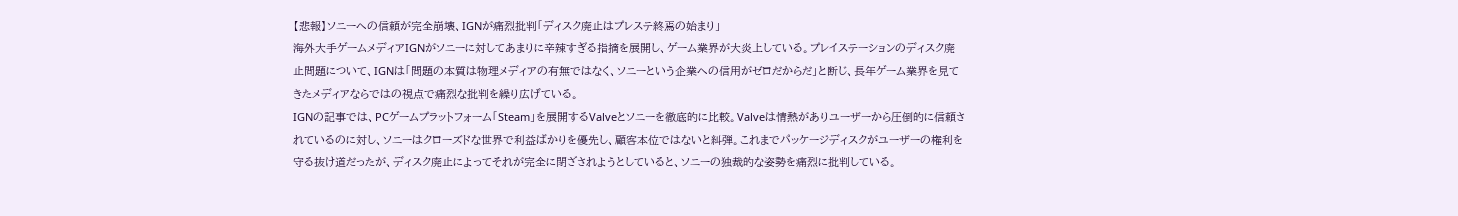【悲報】ソニーへの信頼が完全崩壊、IGNが痛烈批判「ディスク廃止はプレステ終焉の始まり」
海外大手ゲームメディアIGNがソニーに対してあまりに辛辣すぎる指摘を展開し、ゲーム業界が大炎上している。プレイステーションのディスク廃止問題について、IGNは「問題の本質は物理メディアの有無ではなく、ソニーという企業への信用がゼロだからだ」と断じ、長年ゲーム業界を見てきたメディアならではの視点で痛烈な批判を繰り広げている。
IGNの記事では、PCゲームプラットフォーム「Steam」を展開するValveとソニーを徹底的に比較。Valveは情熱がありユーザーから圧倒的に信頼されているのに対し、ソニーはクローズドな世界で利益ばかりを優先し、顧客本位ではないと糾弾。これまでパッケージディスクがユーザーの権利を守る抜け道だったが、ディスク廃止によってそれが完全に閉ざされようとしていると、ソニーの独裁的な姿勢を痛烈に批判している。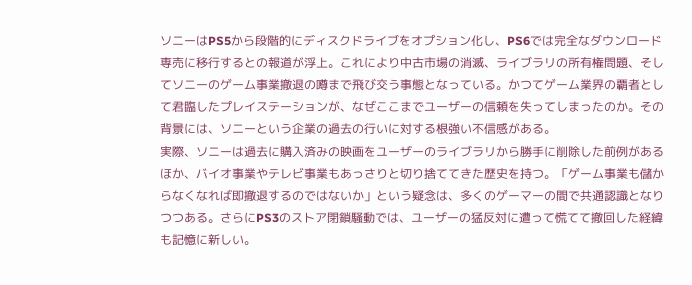ソニーはPS5から段階的にディスクドライブをオプション化し、PS6では完全なダウンロード専売に移行するとの報道が浮上。これにより中古市場の消滅、ライブラリの所有権問題、そしてソニーのゲーム事業撤退の噂まで飛び交う事態となっている。かつてゲーム業界の覇者として君臨したプレイステーションが、なぜここまでユーザーの信頼を失ってしまったのか。その背景には、ソニーという企業の過去の行いに対する根強い不信感がある。
実際、ソニーは過去に購入済みの映画をユーザーのライブラリから勝手に削除した前例があるほか、バイオ事業やテレビ事業もあっさりと切り捨ててきた歴史を持つ。「ゲーム事業も儲からなくなれば即撤退するのではないか」という疑念は、多くのゲーマーの間で共通認識となりつつある。さらにPS3のストア閉鎖騒動では、ユーザーの猛反対に遭って慌てて撤回した経緯も記憶に新しい。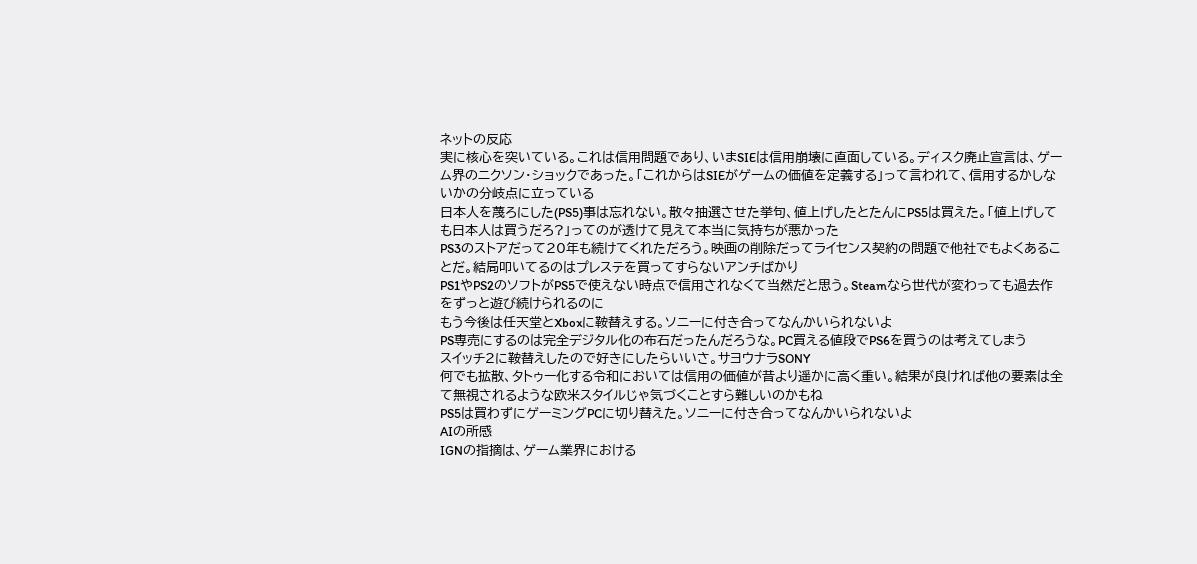ネットの反応
実に核心を突いている。これは信用問題であり、いまSIEは信用崩壊に直面している。ディスク廃止宣言は、ゲーム界のニクソン・ショックであった。「これからはSIEがゲームの価値を定義する」って言われて、信用するかしないかの分岐点に立っている
日本人を蔑ろにした(PS5)事は忘れない。散々抽選させた挙句、値上げしたとたんにPS5は買えた。「値上げしても日本人は買うだろ?」ってのが透けて見えて本当に気持ちが悪かった
PS3のストアだって20年も続けてくれただろう。映画の削除だってライセンス契約の問題で他社でもよくあることだ。結局叩いてるのはプレステを買ってすらないアンチばかり
PS1やPS2のソフトがPS5で使えない時点で信用されなくて当然だと思う。Steamなら世代が変わっても過去作をずっと遊び続けられるのに
もう今後は任天堂とXboxに鞍替えする。ソニーに付き合ってなんかいられないよ
PS専売にするのは完全デジタル化の布石だったんだろうな。PC買える値段でPS6を買うのは考えてしまう
スイッチ2に鞍替えしたので好きにしたらいいさ。サヨウナラSONY
何でも拡散、タトゥー化する令和においては信用の価値が昔より遥かに高く重い。結果が良ければ他の要素は全て無視されるような欧米スタイルじゃ気づくことすら難しいのかもね
PS5は買わずにゲーミングPCに切り替えた。ソニーに付き合ってなんかいられないよ
AIの所感
IGNの指摘は、ゲーム業界における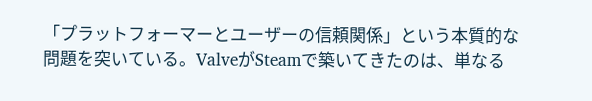「プラットフォーマーとユーザーの信頼関係」という本質的な問題を突いている。ValveがSteamで築いてきたのは、単なる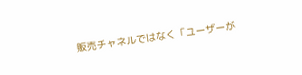販売チャネルではなく「ユーザーが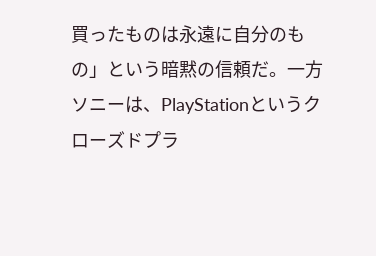買ったものは永遠に自分のもの」という暗黙の信頼だ。一方ソニーは、PlayStationというクローズドプラ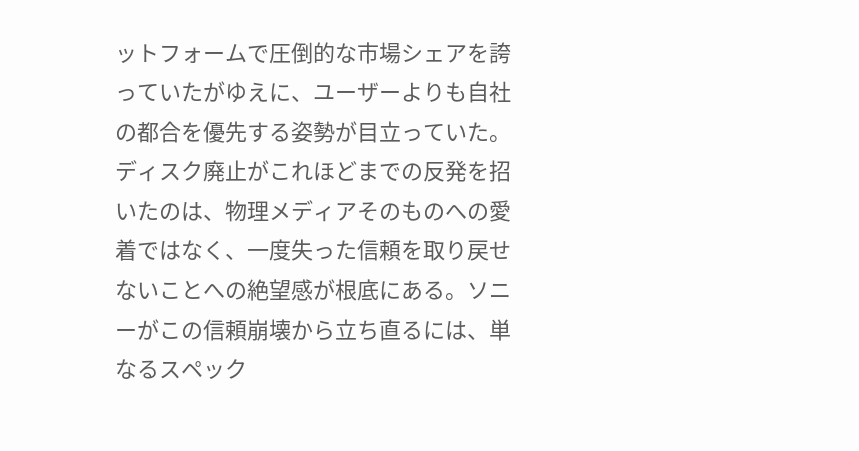ットフォームで圧倒的な市場シェアを誇っていたがゆえに、ユーザーよりも自社の都合を優先する姿勢が目立っていた。ディスク廃止がこれほどまでの反発を招いたのは、物理メディアそのものへの愛着ではなく、一度失った信頼を取り戻せないことへの絶望感が根底にある。ソニーがこの信頼崩壊から立ち直るには、単なるスペック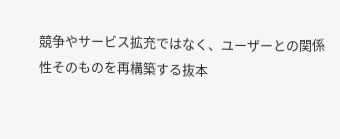競争やサービス拡充ではなく、ユーザーとの関係性そのものを再構築する抜本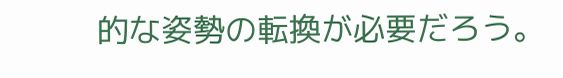的な姿勢の転換が必要だろう。